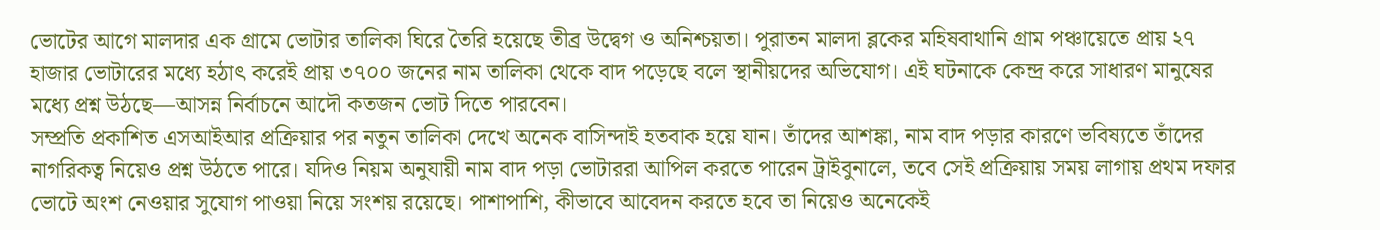ভোটের আগে মালদার এক গ্রামে ভোটার তালিকা ঘিরে তৈরি হয়েছে তীব্র উদ্বেগ ও অনিশ্চয়তা। পুরাতন মালদা ব্লকের মহিষবাথানি গ্রাম পঞ্চায়েতে প্রায় ২৭ হাজার ভোটারের মধ্যে হঠাৎ করেই প্রায় ৩৭০০ জনের নাম তালিকা থেকে বাদ পড়েছে বলে স্থানীয়দের অভিযোগ। এই ঘটনাকে কেন্দ্র করে সাধারণ মানুষের মধ্যে প্রশ্ন উঠছে—আসন্ন নির্বাচনে আদৌ কতজন ভোট দিতে পারবেন।
সম্প্রতি প্রকাশিত এসআইআর প্রক্রিয়ার পর নতুন তালিকা দেখে অনেক বাসিন্দাই হতবাক হয়ে যান। তাঁদের আশঙ্কা, নাম বাদ পড়ার কারণে ভবিষ্যতে তাঁদের নাগরিকত্ব নিয়েও প্রশ্ন উঠতে পারে। যদিও নিয়ম অনুযায়ী নাম বাদ পড়া ভোটাররা আপিল করতে পারেন ট্রাইবুনালে, তবে সেই প্রক্রিয়ায় সময় লাগায় প্রথম দফার ভোটে অংশ নেওয়ার সুযোগ পাওয়া নিয়ে সংশয় রয়েছে। পাশাপাশি, কীভাবে আবেদন করতে হবে তা নিয়েও অনেকেই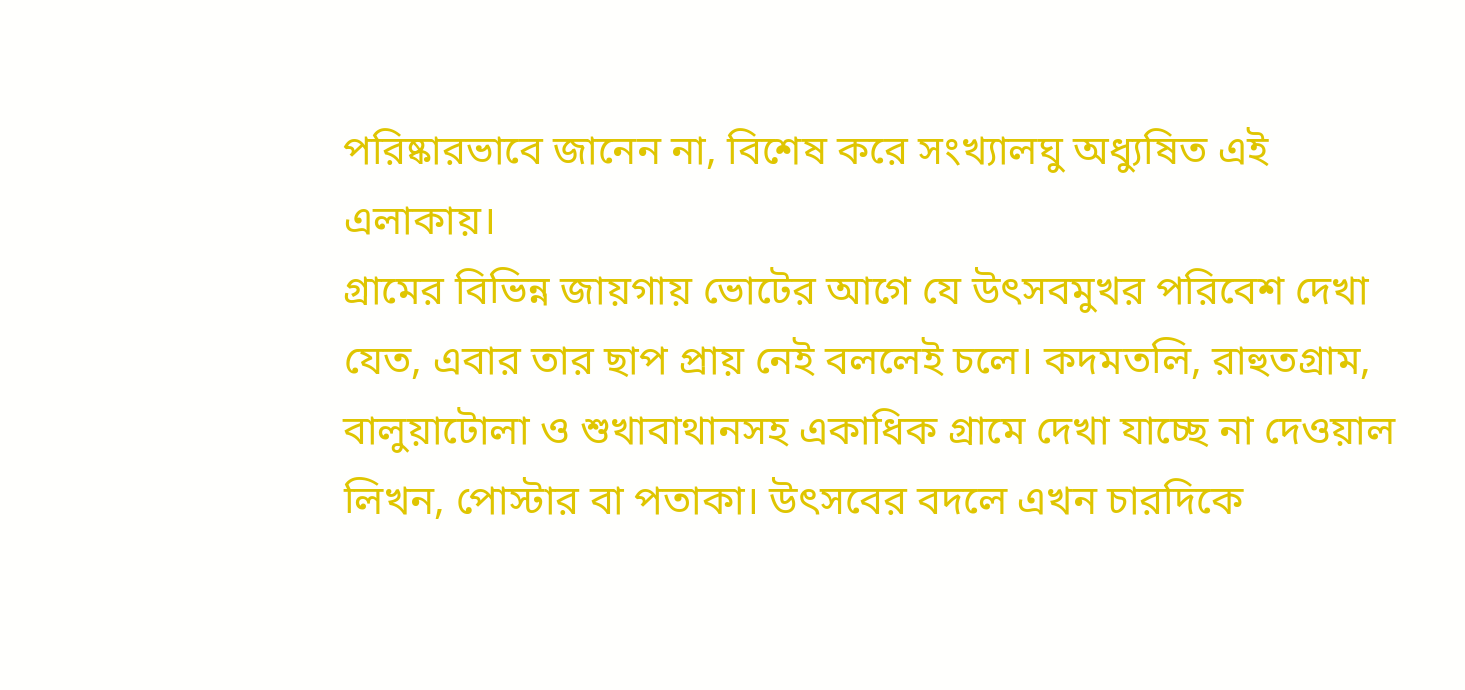পরিষ্কারভাবে জানেন না, বিশেষ করে সংখ্যালঘু অধ্যুষিত এই এলাকায়।
গ্রামের বিভিন্ন জায়গায় ভোটের আগে যে উৎসবমুখর পরিবেশ দেখা যেত, এবার তার ছাপ প্রায় নেই বললেই চলে। কদমতলি, রাহুতগ্রাম, বালুয়াটোলা ও শুখাবাথানসহ একাধিক গ্রামে দেখা যাচ্ছে না দেওয়াল লিখন, পোস্টার বা পতাকা। উৎসবের বদলে এখন চারদিকে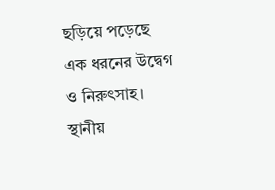ছড়িয়ে পড়েছে এক ধরনের উদ্বেগ ও নিরুৎসাহ।
স্থানীয়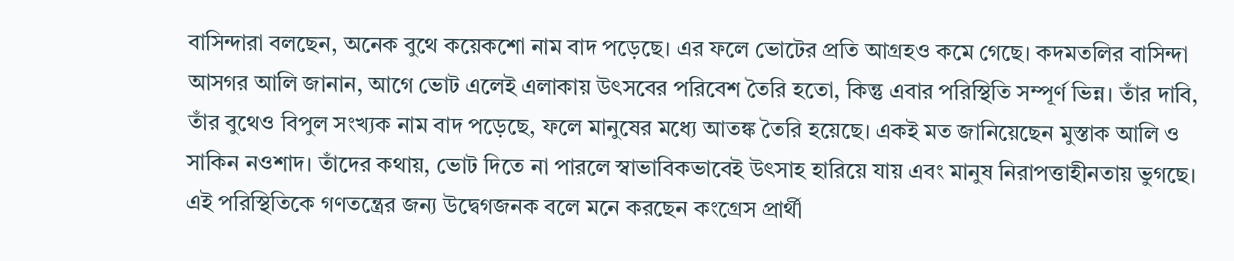বাসিন্দারা বলছেন, অনেক বুথে কয়েকশো নাম বাদ পড়েছে। এর ফলে ভোটের প্রতি আগ্রহও কমে গেছে। কদমতলির বাসিন্দা আসগর আলি জানান, আগে ভোট এলেই এলাকায় উৎসবের পরিবেশ তৈরি হতো, কিন্তু এবার পরিস্থিতি সম্পূর্ণ ভিন্ন। তাঁর দাবি, তাঁর বুথেও বিপুল সংখ্যক নাম বাদ পড়েছে, ফলে মানুষের মধ্যে আতঙ্ক তৈরি হয়েছে। একই মত জানিয়েছেন মুস্তাক আলি ও সাকিন নওশাদ। তাঁদের কথায়, ভোট দিতে না পারলে স্বাভাবিকভাবেই উৎসাহ হারিয়ে যায় এবং মানুষ নিরাপত্তাহীনতায় ভুগছে।
এই পরিস্থিতিকে গণতন্ত্রের জন্য উদ্বেগজনক বলে মনে করছেন কংগ্রেস প্রার্থী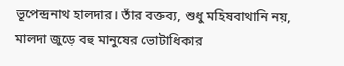ভূপেন্দ্রনাথ হালদার। তাঁর বক্তব্য, শুধু মহিষবাথানি নয়, মালদা জুড়ে বহু মানুষের ভোটাধিকার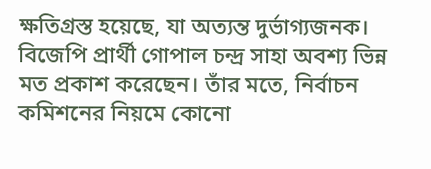ক্ষতিগ্রস্ত হয়েছে, যা অত্যন্ত দুর্ভাগ্যজনক। বিজেপি প্রার্থী গোপাল চন্দ্র সাহা অবশ্য ভিন্ন মত প্রকাশ করেছেন। তাঁর মতে, নির্বাচন কমিশনের নিয়মে কোনো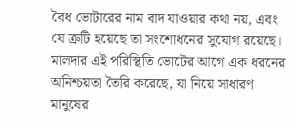বৈধ ভোটারের নাম বাদ যাওয়ার কথা নয়, এবং যে ত্রুটি হয়েছে তা সংশোধনের সুযোগ রয়েছে। মালদার এই পরিস্থিতি ভোটের আগে এক ধরনের অনিশ্চয়তা তৈরি করেছে, যা নিয়ে সাধারণ মানুষের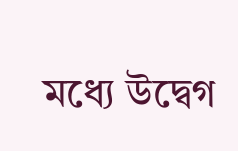মধ্যে উদ্বেগ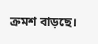ক্রমশ বাড়ছে।